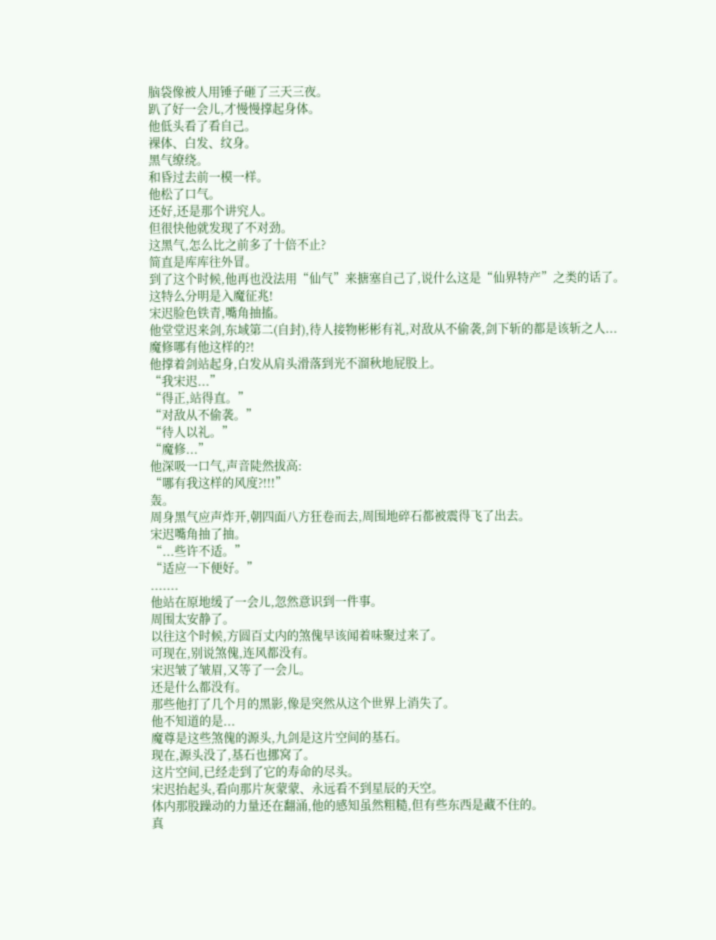脑袋像被人用锤子砸了三天三夜。
趴了好一会儿,才慢慢撑起身体。
他低头看了看自己。
裸体、白发、纹身。
黑气缭绕。
和昏过去前一模一样。
他松了口气。
还好,还是那个讲究人。
但很快他就发现了不对劲。
这黑气,怎么比之前多了十倍不止?
简直是库库往外冒。
到了这个时候,他再也没法用“仙气”来搪塞自己了,说什么这是“仙界特产”之类的话了。
这特么分明是入魔征兆!
宋迟脸色铁青,嘴角抽搐。
他堂堂迟来剑,东域第二(自封),待人接物彬彬有礼,对敌从不偷袭,剑下斩的都是该斩之人...
魔修哪有他这样的?!
他撑着剑站起身,白发从肩头滑落到光不溜秋地屁股上。
“我宋迟...”
“得正,站得直。”
“对敌从不偷袭。”
“待人以礼。”
“魔修...”
他深吸一口气,声音陡然拔高:
“哪有我这样的风度?!!!”
轰。
周身黑气应声炸开,朝四面八方狂卷而去,周围地碎石都被震得飞了出去。
宋迟嘴角抽了抽。
“...些许不适。”
“适应一下便好。”
.......
他站在原地缓了一会儿,忽然意识到一件事。
周围太安静了。
以往这个时候,方圆百丈内的煞傀早该闻着味聚过来了。
可现在,别说煞傀,连风都没有。
宋迟皱了皱眉,又等了一会儿。
还是什么都没有。
那些他打了几个月的黑影,像是突然从这个世界上消失了。
他不知道的是...
魔尊是这些煞傀的源头,九剑是这片空间的基石。
现在,源头没了,基石也挪窝了。
这片空间,已经走到了它的寿命的尽头。
宋迟抬起头,看向那片灰蒙蒙、永远看不到星辰的天空。
体内那股躁动的力量还在翻涌,他的感知虽然粗糙,但有些东西是藏不住的。
真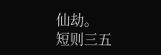仙劫。
短则三五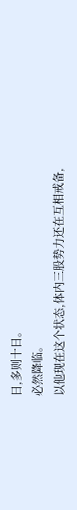日,多则十日。
必然降临。
以他现在这个状态,体内三股势力还在互相戒备,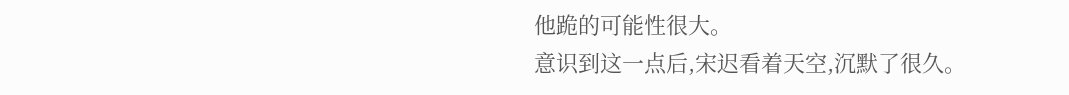他跪的可能性很大。
意识到这一点后,宋迟看着天空,沉默了很久。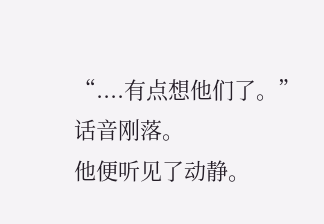“....有点想他们了。”
话音刚落。
他便听见了动静。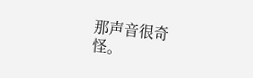那声音很奇怪。